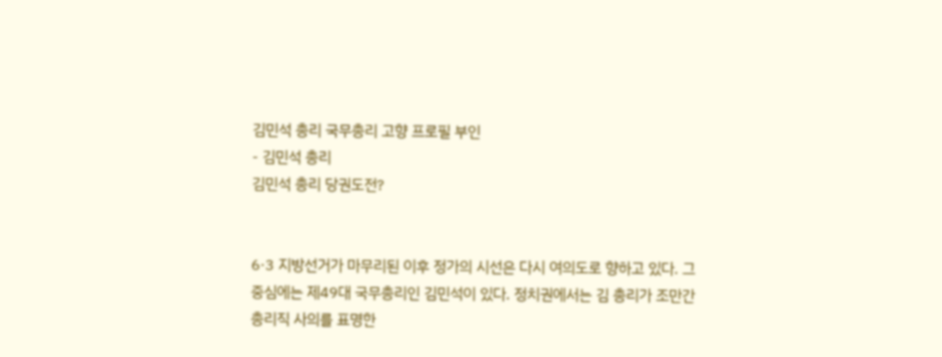김민석 총리 국무총리 고향 프로필 부인
- 김민석 총리
김민석 총리 당권도전?


6·3 지방선거가 마무리된 이후 정가의 시선은 다시 여의도로 향하고 있다. 그 중심에는 제49대 국무총리인 김민석이 있다. 정치권에서는 김 총리가 조만간 총리직 사의를 표명한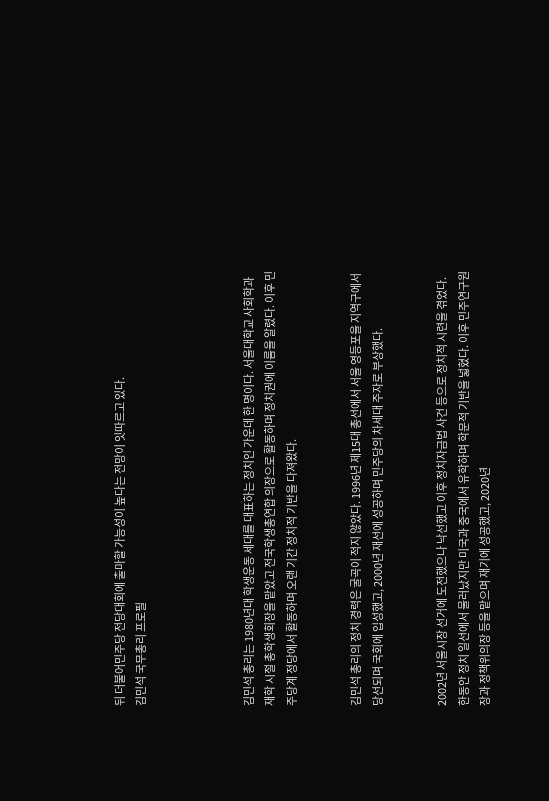뒤 더불어민주당 전당대회에 출마할 가능성이 높다는 전망이 잇따르고 있다.
김민석 국무총리 프로필




김민석 총리는 1980년대 학생운동 세대를 대표하는 정치인 가운데 한 명이다. 서울대학교 사회학과 재학 시절 총학생회장을 맡았고 전국학생총연합 의장으로 활동하며 정치권에 이름을 알렸다. 이후 민주당계 정당에서 활동하며 오랜 기간 정치적 기반을 다져왔다.


김민석 총리의 정치 경력은 굴곡이 적지 않았다. 1996년 제15대 총선에서 서울 영등포을 지역구에서 당선되며 국회에 입성했고, 2000년 재선에 성공하며 민주당의 차세대 주자로 부상했다.


2002년 서울시장 선거에 도전했으나 낙선했고 이후 정치자금법 사건 등으로 정치적 시련을 겪었다. 한동안 정치 일선에서 물러났지만 미국과 중국에서 유학하며 학문적 기반을 넓혔다. 이후 민주연구원장과 정책위의장 등을 맡으며 재기에 성공했고, 2020년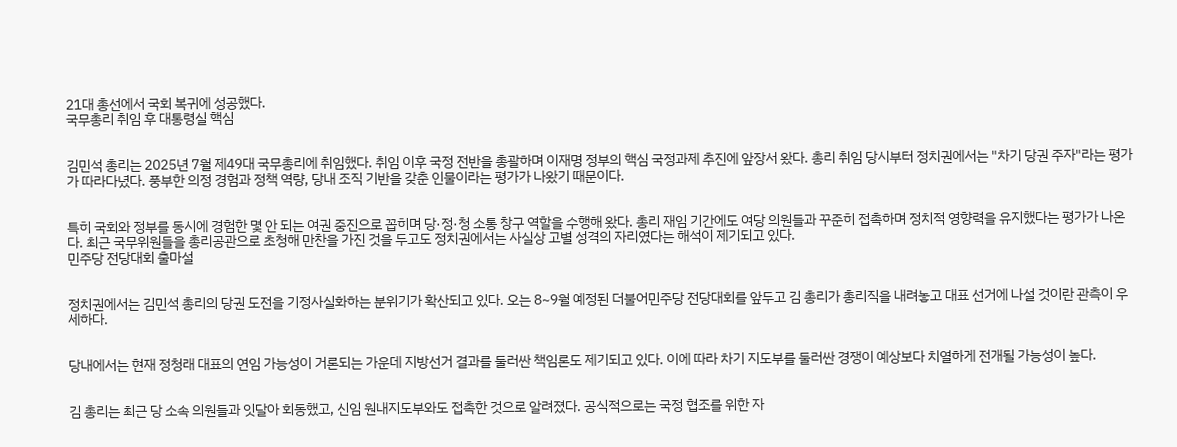21대 총선에서 국회 복귀에 성공했다.
국무총리 취임 후 대통령실 핵심


김민석 총리는 2025년 7월 제49대 국무총리에 취임했다. 취임 이후 국정 전반을 총괄하며 이재명 정부의 핵심 국정과제 추진에 앞장서 왔다. 총리 취임 당시부터 정치권에서는 "차기 당권 주자"라는 평가가 따라다녔다. 풍부한 의정 경험과 정책 역량, 당내 조직 기반을 갖춘 인물이라는 평가가 나왔기 때문이다.


특히 국회와 정부를 동시에 경험한 몇 안 되는 여권 중진으로 꼽히며 당·정·청 소통 창구 역할을 수행해 왔다. 총리 재임 기간에도 여당 의원들과 꾸준히 접촉하며 정치적 영향력을 유지했다는 평가가 나온다. 최근 국무위원들을 총리공관으로 초청해 만찬을 가진 것을 두고도 정치권에서는 사실상 고별 성격의 자리였다는 해석이 제기되고 있다.
민주당 전당대회 출마설


정치권에서는 김민석 총리의 당권 도전을 기정사실화하는 분위기가 확산되고 있다. 오는 8~9월 예정된 더불어민주당 전당대회를 앞두고 김 총리가 총리직을 내려놓고 대표 선거에 나설 것이란 관측이 우세하다.


당내에서는 현재 정청래 대표의 연임 가능성이 거론되는 가운데 지방선거 결과를 둘러싼 책임론도 제기되고 있다. 이에 따라 차기 지도부를 둘러싼 경쟁이 예상보다 치열하게 전개될 가능성이 높다.


김 총리는 최근 당 소속 의원들과 잇달아 회동했고, 신임 원내지도부와도 접촉한 것으로 알려졌다. 공식적으로는 국정 협조를 위한 자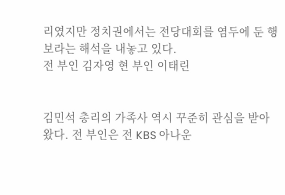리였지만 정치권에서는 전당대회를 염두에 둔 행보라는 해석을 내놓고 있다.
전 부인 김자영 현 부인 이태린


김민석 총리의 가족사 역시 꾸준히 관심을 받아왔다. 전 부인은 전 KBS 아나운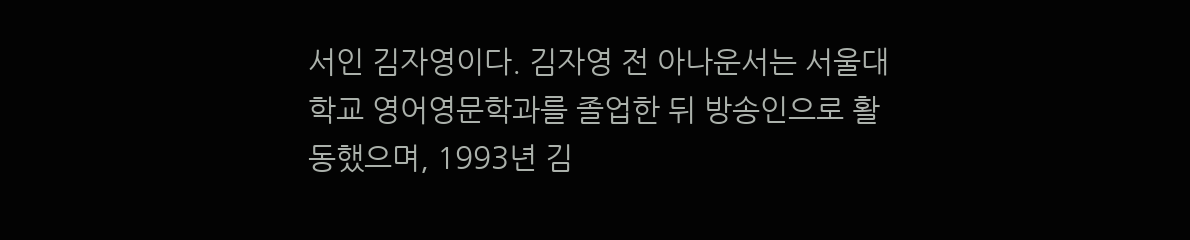서인 김자영이다. 김자영 전 아나운서는 서울대학교 영어영문학과를 졸업한 뒤 방송인으로 활동했으며, 1993년 김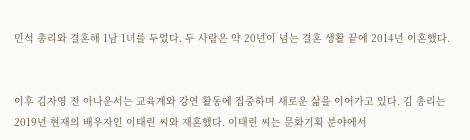민석 총리와 결혼해 1남 1녀를 두었다. 두 사람은 약 20년이 넘는 결혼 생활 끝에 2014년 이혼했다.


이후 김자영 전 아나운서는 교육계와 강연 활동에 집중하며 새로운 삶을 이어가고 있다. 김 총리는 2019년 현재의 배우자인 이태린 씨와 재혼했다. 이태린 씨는 문화기획 분야에서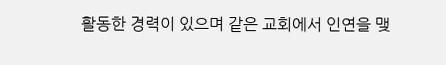활동한 경력이 있으며 같은 교회에서 인연을 맺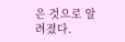은 것으로 알려졌다.